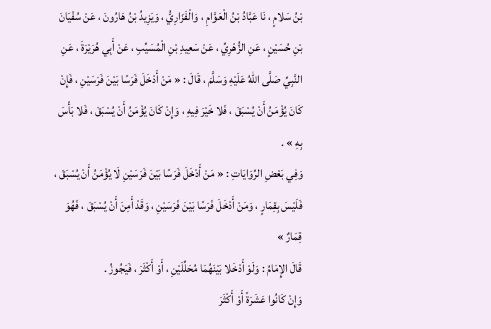بْنُ سَلامٍ ، نَا عَبَّادُ بْنُ الْعَوَّامِ ، وَالْفَزَارِيُّ ، وَيَزِيدُ بْنُ هَارُونَ ، عَنْ سُفْيَانَ بْنِ حُسَيْنٍ ، عَنِ الزُّهْرِيِّ ، عَنْ سَعِيدِ بْنِ الْمُسَيِّبِ ، عَنْ أَبِي هُرَيْرَةَ ، عَنِ النَّبِيِّ صَلَّى اللهُ عَلَيْهِ وَسَلَّمَ ، قَالَ : « مَنْ أَدْخَلَ فَرَسًا بَيْنَ فَرَسَيْنِ ، فَإِنْ كَانَ يُؤْمَنُ أَنْ يُسْبَقَ ، فَلا خَيْرَ فِيهِ ، وَإِنْ كَانَ يُؤْمَنُ أَنْ يُسْبَقَ ، فَلا بَأْسَ بِهِ » .
وَفِي بَعْضِ الرِّوَايَاتِ : « مَنْ أَدْخَلَ فَرَسًا بَيْنَ فَرَسَيْنِ لَا يُؤْمَنُ أَنْ يُسْبَقَ ، فَلَيْسَ بِقِمَارٍ ، وَمَنْ أَدْخَلَ فَرَسًا بَيْنَ فَرَسَيْنِ ، وَقَدْ أَمِنَ أَنْ يُسْبَقَ ، فَهُوَ قِمَارٌ »
قَالَ الإِمَامُ : وَلَوْ أَدْخَلا بَيْنَهُمَا مُحَلِّلَيْنِ ، أَوْ أَكْثَرَ ، فَيَجُوزُ .
وَإِنْ كَانُوا عَشَرَةً أَوْ أَكْثَرَ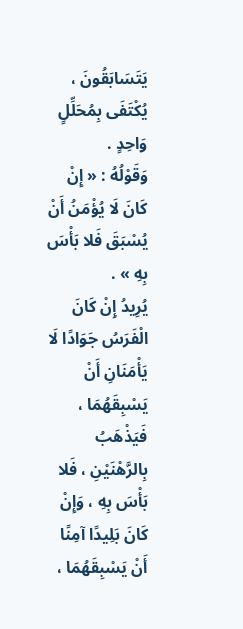يَتَسَابَقُونَ ، يُكْتَفَى بِمُحَلِّلٍ وَاحِدٍ .
وَقَوْلُهُ : « إِنْ كَانَ لَا يُؤْمَنُ أَنْ يُسْبَقَ فَلا بَأْسَ بِهِ » .
يُرِيدُ إِنْ كَانَ الْفَرَسُ جَوَادًا لَا يَأْمَنَانِ أَنْ يَسْبِقَهُمَا ، فَيَذْهَبُ بِالرَّهْنَيْنِ ، فَلا بَأْسَ بِهِ ، وَإِنْ كَانَ بَلِيدًا آمِنًا أَنْ يَسْبِقَهُمَا ،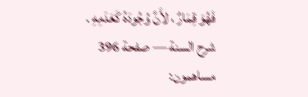فَهُوَ قِمَارٌ ، لأَنَّ وُجُودَهُ كَعَدَمِهِ .
شرح السنة — صفحة 396
مساهمون: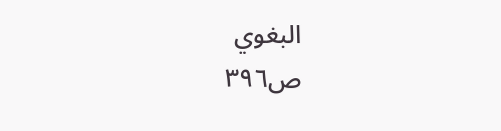البغوي
ص٣٩٦